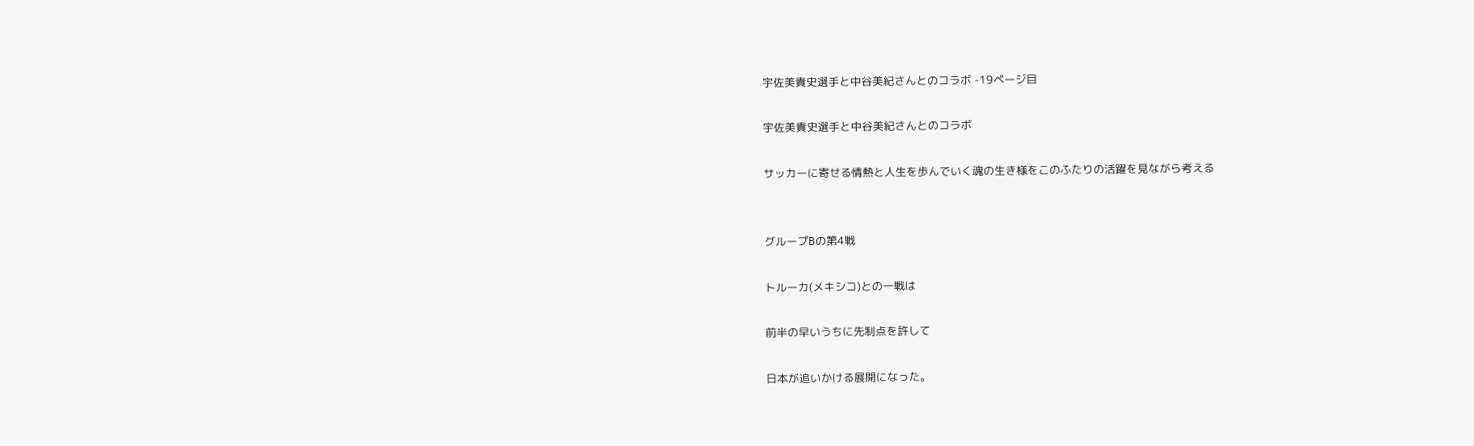宇佐美貴史選手と中谷美紀さんとのコラボ -19ページ目

宇佐美貴史選手と中谷美紀さんとのコラボ

サッカーに寄せる情熱と人生を歩んでいく魂の生き様をこのふたりの活躍を見ながら考える


グループBの第4戦

トルーカ(メキシコ)との一戦は

前半の早いうちに先制点を許して

日本が追いかける展開になった。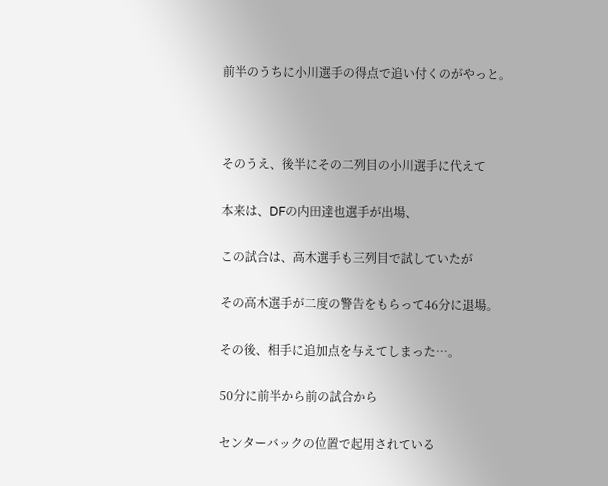前半のうちに小川選手の得点で追い付くのがやっと。



そのうえ、後半にその二列目の小川選手に代えて

本来は、DFの内田達也選手が出場、

この試合は、高木選手も三列目で試していたが

その高木選手が二度の警告をもらって46分に退場。

その後、相手に追加点を与えてしまった…。

50分に前半から前の試合から

センターバックの位置で起用されている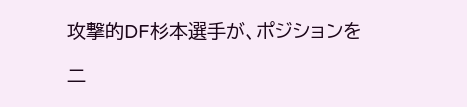攻撃的DF杉本選手が、ポジションを

二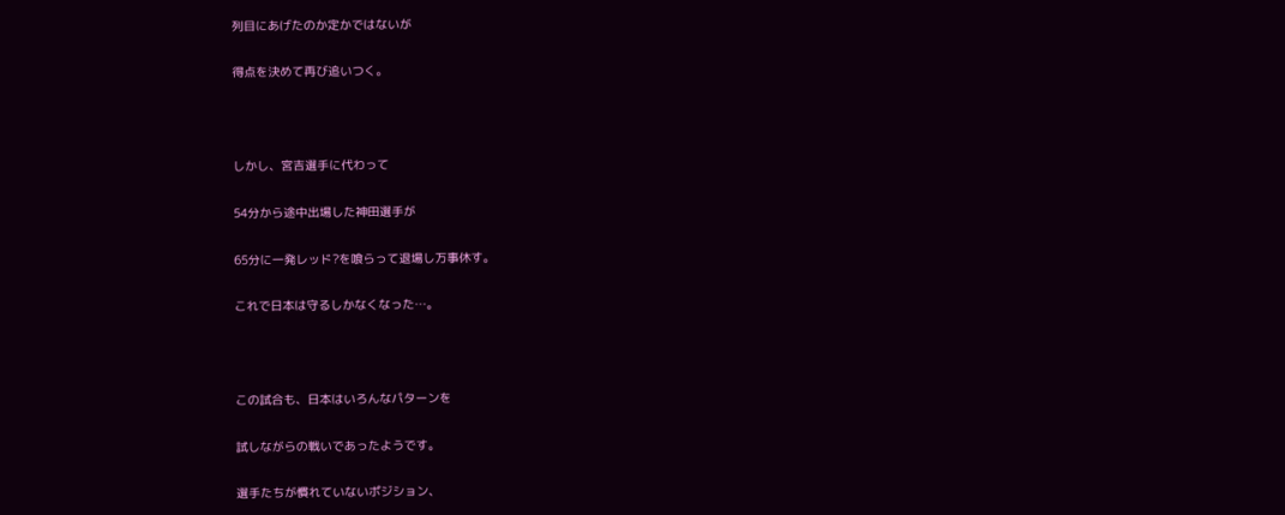列目にあげたのか定かではないが

得点を決めて再び追いつく。



しかし、宮吉選手に代わって

54分から途中出場した神田選手が

65分に一発レッド?を喰らって退場し万事休す。

これで日本は守るしかなくなった…。



この試合も、日本はいろんなパターンを

試しながらの戦いであったようです。

選手たちが慣れていないポジション、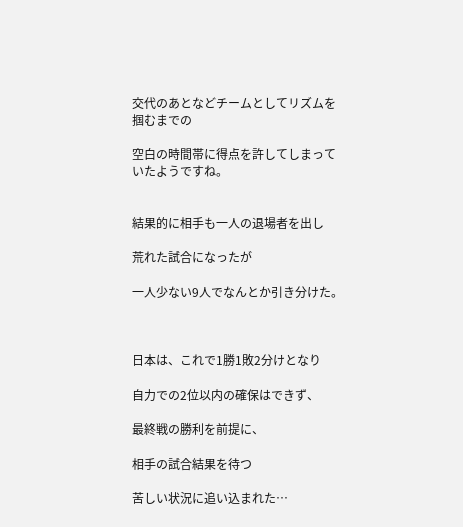交代のあとなどチームとしてリズムを掴むまでの

空白の時間帯に得点を許してしまっていたようですね。


結果的に相手も一人の退場者を出し

荒れた試合になったが

一人少ない9人でなんとか引き分けた。



日本は、これで1勝1敗2分けとなり

自力での2位以内の確保はできず、

最終戦の勝利を前提に、

相手の試合結果を待つ

苦しい状況に追い込まれた…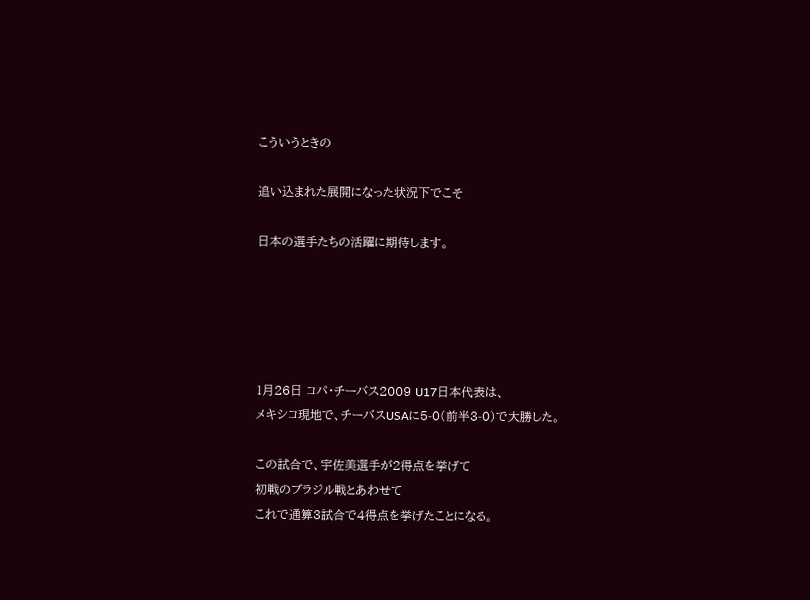こういうときの

追い込まれた展開になった状況下でこそ

日本の選手たちの活躍に期待します。





1月26日 コパ・チーバス2009 U17日本代表は、
メキシコ現地で、チーバスUSAに5-0(前半3-0)で大勝した。

この試合で、宇佐美選手が2得点を挙げて
初戦のブラジル戦とあわせて
これで通算3試合で4得点を挙げたことになる。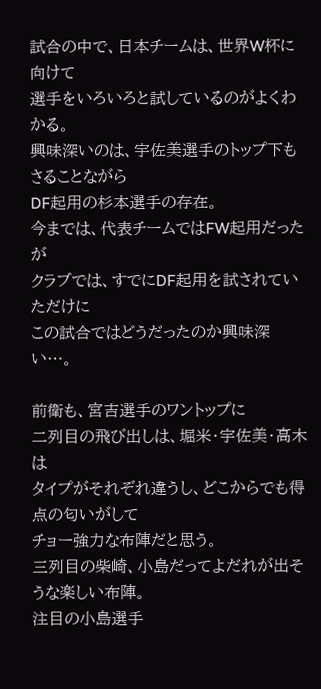試合の中で、日本チームは、世界W杯に向けて
選手をいろいろと試しているのがよくわかる。
興味深いのは、宇佐美選手のトップ下もさることながら
DF起用の杉本選手の存在。
今までは、代表チームではFW起用だったが
クラブでは、すでにDF起用を試されていただけに
この試合ではどうだったのか興味深い…。

前衛も、宮吉選手のワントップに
二列目の飛び出しは、堀米・宇佐美・高木は
タイプがそれぞれ違うし、どこからでも得点の匂いがして
チョー強力な布陣だと思う。
三列目の柴崎、小島だってよだれが出そうな楽しい布陣。
注目の小島選手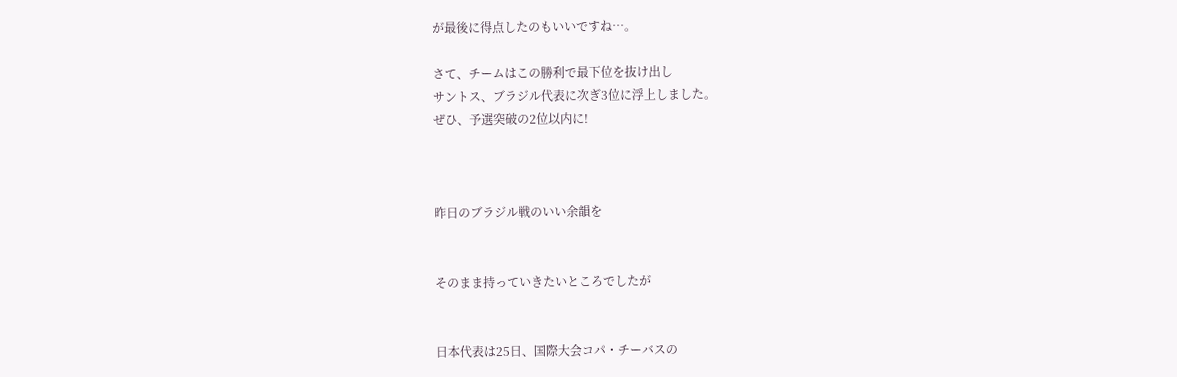が最後に得点したのもいいですね…。

さて、チームはこの勝利で最下位を抜け出し
サントス、ブラジル代表に次ぎ3位に浮上しました。
ぜひ、予選突破の2位以内に!



昨日のブラジル戦のいい余韻を


そのまま持っていきたいところでしたが


日本代表は25日、国際大会コパ・チーバスの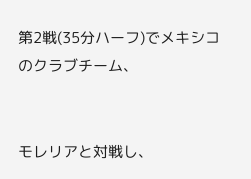第2戦(35分ハーフ)でメキシコのクラブチーム、


モレリアと対戦し、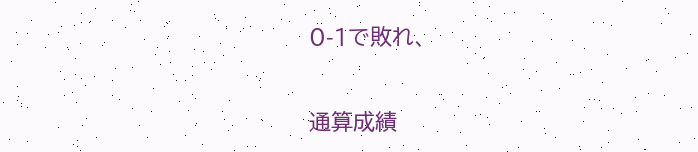0-1で敗れ、


通算成績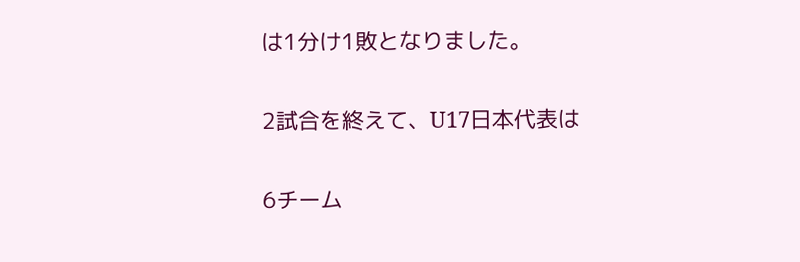は1分け1敗となりました。


2試合を終えて、U17日本代表は


6チーム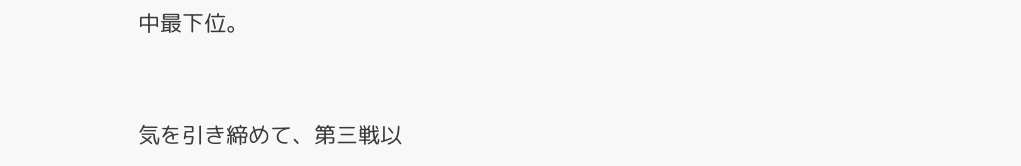中最下位。


気を引き締めて、第三戦以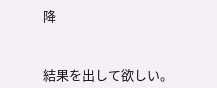降


結果を出して欲しい。